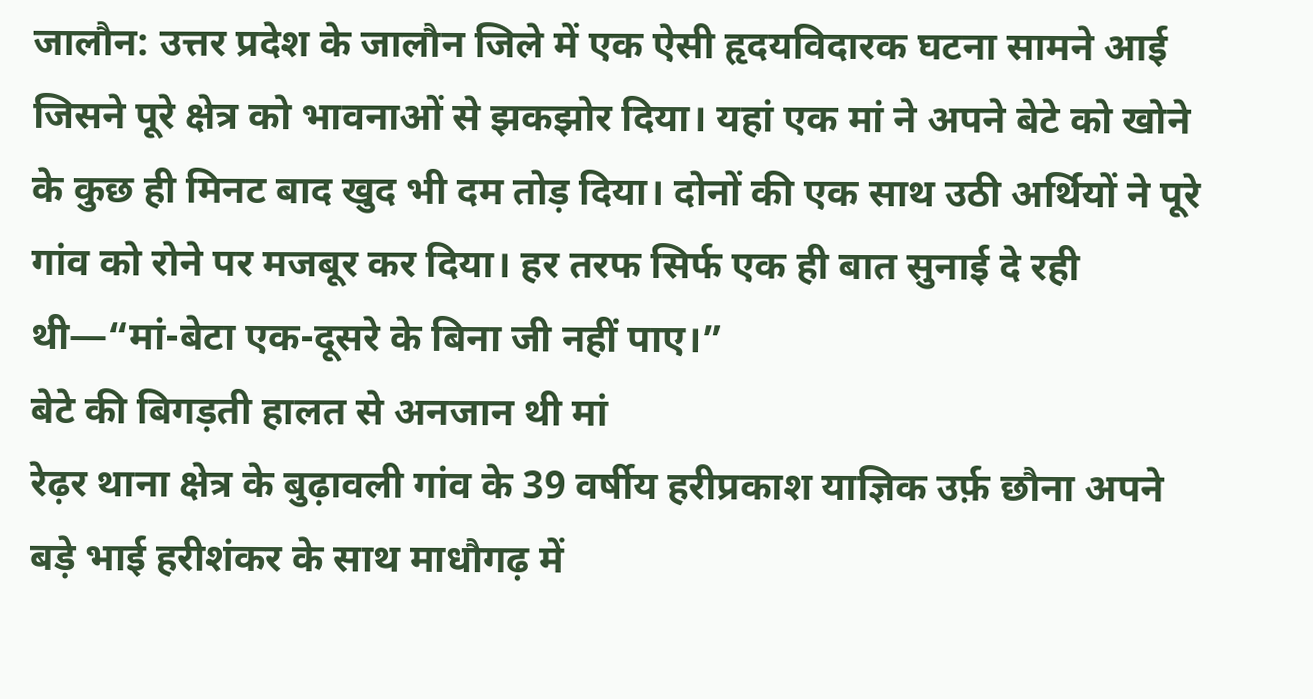जालौन: उत्तर प्रदेश के जालौन जिले में एक ऐसी हृदयविदारक घटना सामने आई जिसने पूरे क्षेत्र को भावनाओं से झकझोर दिया। यहां एक मां ने अपने बेटे को खोने के कुछ ही मिनट बाद खुद भी दम तोड़ दिया। दोनों की एक साथ उठी अर्थियों ने पूरे गांव को रोने पर मजबूर कर दिया। हर तरफ सिर्फ एक ही बात सुनाई दे रही थी—“मां-बेटा एक-दूसरे के बिना जी नहीं पाए।”
बेटे की बिगड़ती हालत से अनजान थी मां
रेढ़र थाना क्षेत्र के बुढ़ावली गांव के 39 वर्षीय हरीप्रकाश याज्ञिक उर्फ़ छौना अपने बड़े भाई हरीशंकर के साथ माधौगढ़ में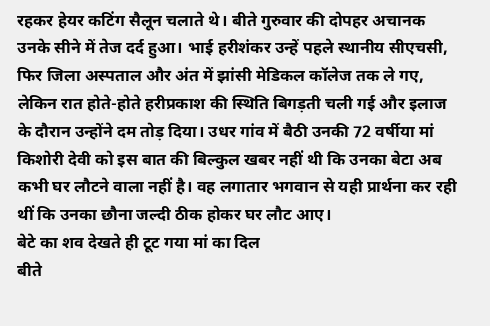रहकर हेयर कटिंग सैलून चलाते थे। बीते गुरुवार की दोपहर अचानक उनके सीने में तेज दर्द हुआ। भाई हरीशंकर उन्हें पहले स्थानीय सीएचसी, फिर जिला अस्पताल और अंत में झांसी मेडिकल कॉलेज तक ले गए, लेकिन रात होते-होते हरीप्रकाश की स्थिति बिगड़ती चली गई और इलाज के दौरान उन्होंने दम तोड़ दिया। उधर गांव में बैठी उनकी 72 वर्षीया मां किशोरी देवी को इस बात की बिल्कुल खबर नहीं थी कि उनका बेटा अब कभी घर लौटने वाला नहीं है। वह लगातार भगवान से यही प्रार्थना कर रही थीं कि उनका छौना जल्दी ठीक होकर घर लौट आए।
बेटे का शव देखते ही टूट गया मां का दिल
बीते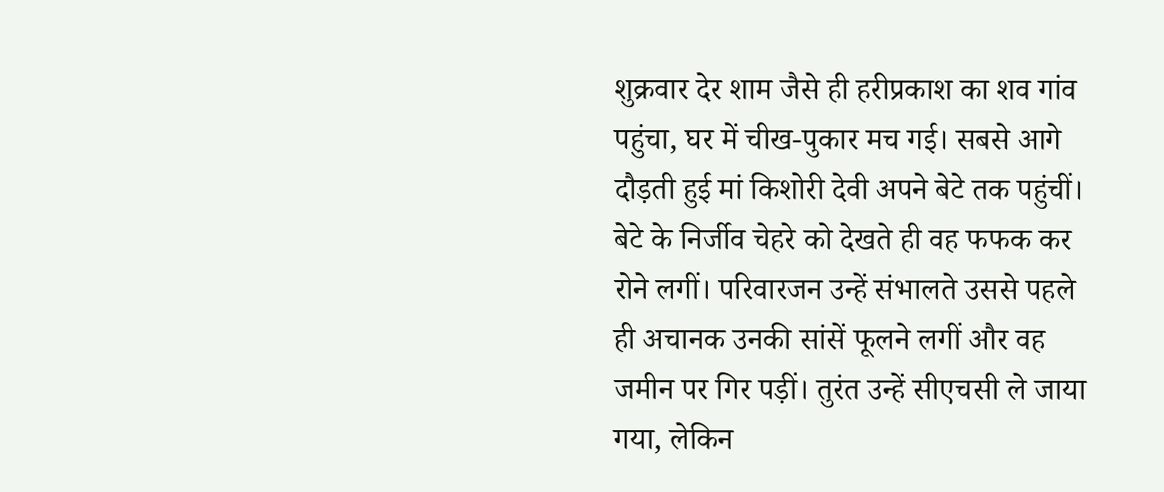शुक्रवार देर शाम जैसे ही हरीप्रकाश का शव गांव पहुंचा, घर में चीख-पुकार मच गई। सबसे आगे दौड़ती हुई मां किशोरी देवी अपने बेटे तक पहुंचीं। बेटे के निर्जीव चेहरे को देखते ही वह फफक कर रोने लगीं। परिवारजन उन्हें संभालते उससे पहले ही अचानक उनकी सांसें फूलने लगीं और वह जमीन पर गिर पड़ीं। तुरंत उन्हें सीएचसी ले जाया गया, लेकिन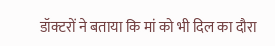डॉक्टरों ने बताया कि मां को भी दिल का दौरा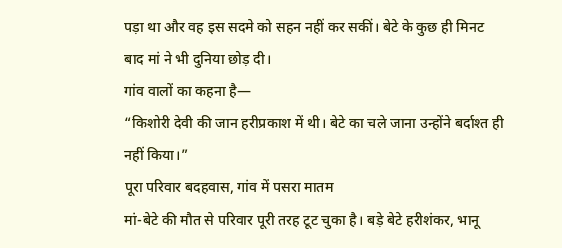पड़ा था और वह इस सदमे को सहन नहीं कर सकीं। बेटे के कुछ ही मिनट बाद मां ने भी दुनिया छोड़ दी।
गांव वालों का कहना है—
“किशोरी देवी की जान हरीप्रकाश में थी। बेटे का चले जाना उन्होंने बर्दाश्त ही नहीं किया।”
पूरा परिवार बदहवास, गांव में पसरा मातम
मां-बेटे की मौत से परिवार पूरी तरह टूट चुका है। बड़े बेटे हरीशंकर, भानू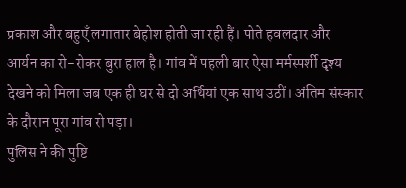प्रकाश और बहुएँ लगातार बेहोश होती जा रही हैं। पोते हवलदार और आर्यन का रो-रोकर बुरा हाल है। गांव में पहली बार ऐसा मर्मस्पर्शी दृश्य देखने को मिला जब एक ही घर से दो अर्थियां एक साथ उठीं। अंतिम संस्कार के दौरान पूरा गांव रो पड़ा।
पुलिस ने की पुष्टि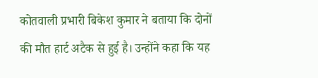कोतवाली प्रभारी बिकेश कुमार ने बताया कि दोनों की मौत हार्ट अटैक से हुई है। उन्होंने कहा कि यह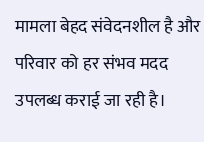मामला बेहद संवेदनशील है और परिवार को हर संभव मदद उपलब्ध कराई जा रही है।